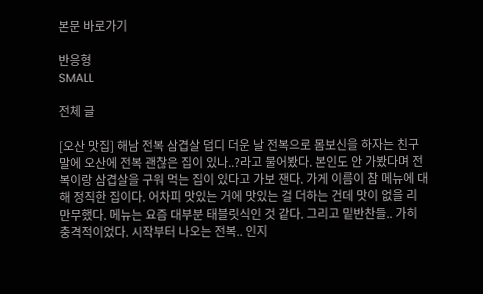본문 바로가기

반응형
SMALL

전체 글

[오산 맛집] 해남 전복 삼겹살 덥디 더운 날 전복으로 몸보신을 하자는 친구 말에 오산에 전복 괜찮은 집이 있나..?라고 물어봤다. 본인도 안 가봤다며 전복이랑 삼겹살을 구워 먹는 집이 있다고 가보 잰다. 가게 이름이 참 메뉴에 대해 정직한 집이다. 어차피 맛있는 거에 맛있는 걸 더하는 건데 맛이 없을 리 만무했다. 메뉴는 요즘 대부분 태블릿식인 것 같다. 그리고 밑반찬들.. 가히 충격적이었다. 시작부터 나오는 전복.. 인지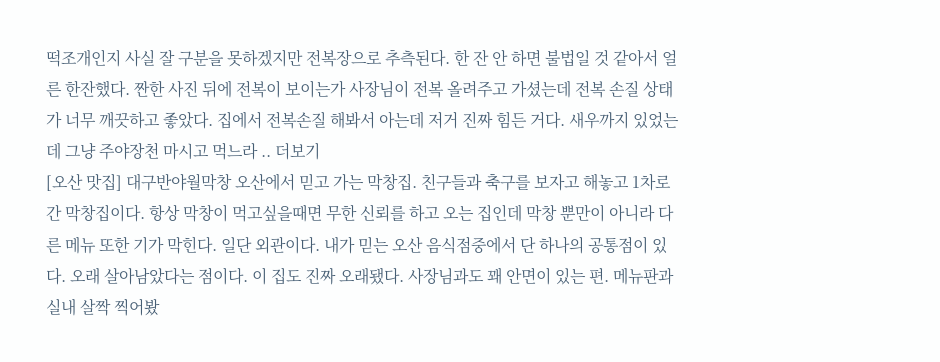떡조개인지 사실 잘 구분을 못하겠지만 전복장으로 추측된다. 한 잔 안 하면 불법일 것 같아서 얼른 한잔했다. 짠한 사진 뒤에 전복이 보이는가 사장님이 전복 올려주고 가셨는데 전복 손질 상태가 너무 깨끗하고 좋았다. 집에서 전복손질 해봐서 아는데 저거 진짜 힘든 거다. 새우까지 있었는데 그냥 주야장천 마시고 먹느라 .. 더보기
[오산 맛집] 대구반야월막창 오산에서 믿고 가는 막창집. 친구들과 축구를 보자고 해놓고 1차로 간 막창집이다. 항상 막창이 먹고싶을때면 무한 신뢰를 하고 오는 집인데 막창 뿐만이 아니라 다른 메뉴 또한 기가 막힌다. 일단 외관이다. 내가 믿는 오산 음식점중에서 단 하나의 공통점이 있다. 오래 살아남았다는 점이다. 이 집도 진짜 오래됐다. 사장님과도 꽤 안면이 있는 편. 메뉴판과 실내 살짝 찍어봤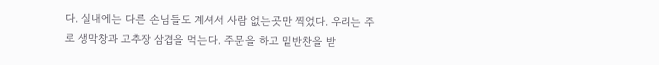다. 실내에는 다른 손님들도 계셔서 사람 없는곳만 찍었다. 우리는 주로 생막창과 고추장 삼겹을 먹는다. 주문을 하고 밑반찬을 받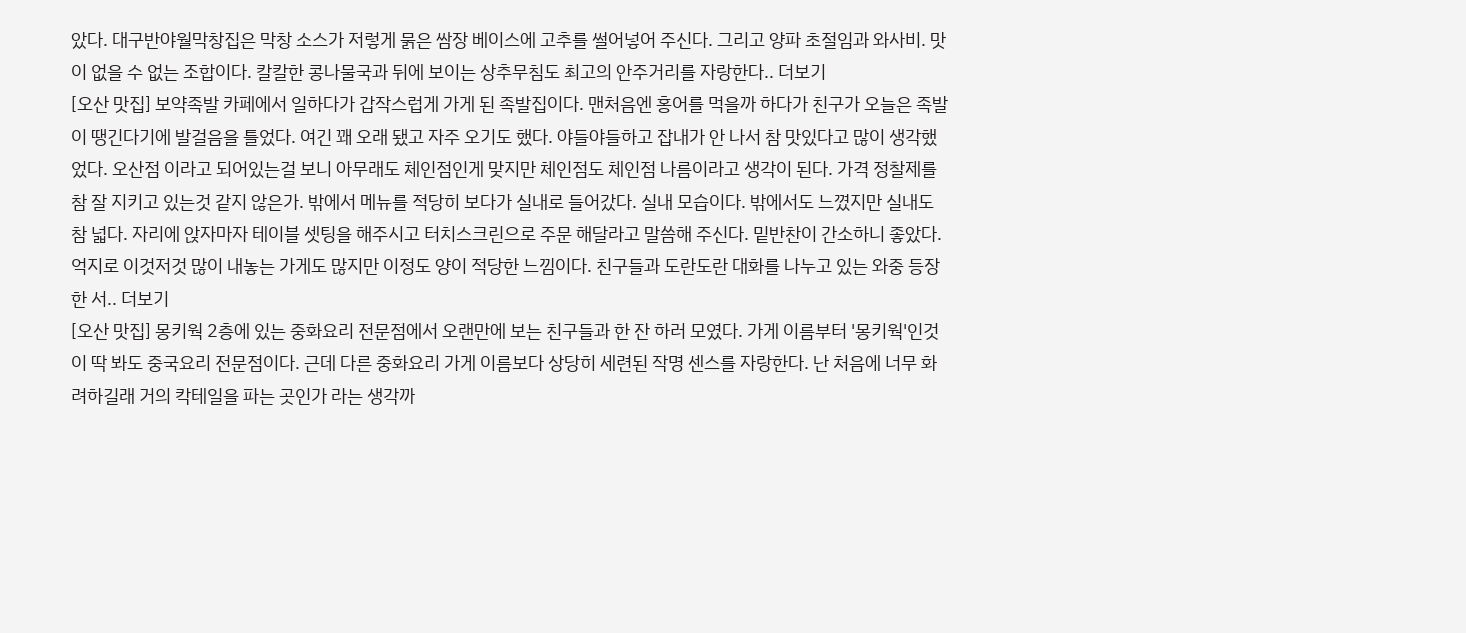았다. 대구반야월막창집은 막창 소스가 저렇게 묽은 쌈장 베이스에 고추를 썰어넣어 주신다. 그리고 양파 초절임과 와사비. 맛이 없을 수 없는 조합이다. 칼칼한 콩나물국과 뒤에 보이는 상추무침도 최고의 안주거리를 자랑한다.. 더보기
[오산 맛집] 보약족발 카페에서 일하다가 갑작스럽게 가게 된 족발집이다. 맨처음엔 홍어를 먹을까 하다가 친구가 오늘은 족발이 땡긴다기에 발걸음을 틀었다. 여긴 꽤 오래 됐고 자주 오기도 했다. 야들야들하고 잡내가 안 나서 참 맛있다고 많이 생각했었다. 오산점 이라고 되어있는걸 보니 아무래도 체인점인게 맞지만 체인점도 체인점 나름이라고 생각이 된다. 가격 정찰제를 참 잘 지키고 있는것 같지 않은가. 밖에서 메뉴를 적당히 보다가 실내로 들어갔다. 실내 모습이다. 밖에서도 느꼈지만 실내도 참 넓다. 자리에 앉자마자 테이블 셋팅을 해주시고 터치스크린으로 주문 해달라고 말씀해 주신다. 밑반찬이 간소하니 좋았다. 억지로 이것저것 많이 내놓는 가게도 많지만 이정도 양이 적당한 느낌이다. 친구들과 도란도란 대화를 나누고 있는 와중 등장한 서.. 더보기
[오산 맛집] 몽키웍 2층에 있는 중화요리 전문점에서 오랜만에 보는 친구들과 한 잔 하러 모였다. 가게 이름부터 '몽키웍'인것이 딱 봐도 중국요리 전문점이다. 근데 다른 중화요리 가게 이름보다 상당히 세련된 작명 센스를 자랑한다. 난 처음에 너무 화려하길래 거의 칵테일을 파는 곳인가 라는 생각까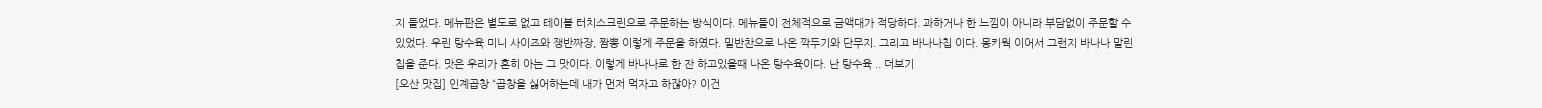지 들었다. 메뉴판은 별도로 없고 테이블 터치스크린으로 주문하는 방식이다. 메뉴들이 전체적으로 금액대가 적당하다. 과하거나 한 느낌이 아니라 부담없이 주문할 수 있었다. 우린 탕수육 미니 사이즈와 쟁반짜장, 짬뽕 이렇게 주문을 하였다. 밑반찬으로 나온 깍두기와 단무지. 그리고 바나나칩 이다. 몽키웍 이어서 그런지 바나나 말린 칩을 준다. 맛은 우리가 흔히 아는 그 맛이다. 이렇게 바나나로 한 잔 하고있을때 나온 탕수육이다. 난 탕수육 .. 더보기
[오산 맛집] 인계곱창 “곱창을 싫어하는데 내가 먼저 먹자고 하잖아? 이건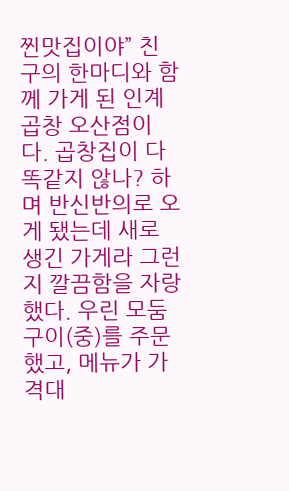찐맛집이야” 친구의 한마디와 함께 가게 된 인계곱창 오산점이다. 곱창집이 다 똑같지 않나? 하며 반신반의로 오게 됐는데 새로 생긴 가게라 그런지 깔끔함을 자랑했다. 우린 모둠구이(중)를 주문했고, 메뉴가 가격대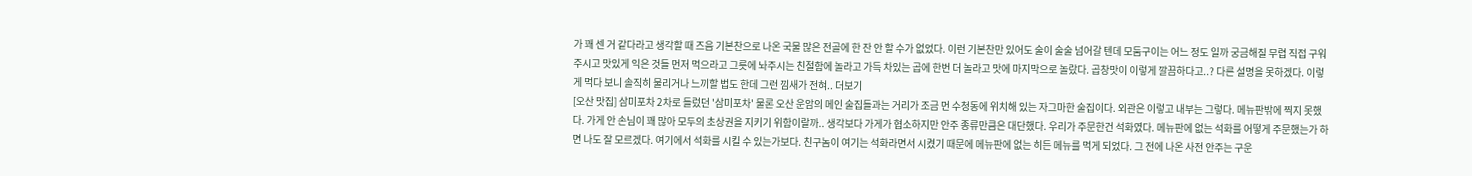가 꽤 센 거 같다라고 생각할 때 즈음 기본찬으로 나온 국물 많은 전골에 한 잔 안 할 수가 없었다. 이런 기본찬만 있어도 술이 술술 넘어갈 텐데 모둠구이는 어느 정도 일까 궁금해질 무렵 직접 구워주시고 맛있게 익은 것들 먼저 먹으라고 그릇에 놔주시는 친절함에 놀라고 가득 차있는 곱에 한번 더 놀라고 맛에 마지막으로 놀랐다. 곱창맛이 이렇게 깔끔하다고..? 다른 설명을 못하겠다. 이렇게 먹다 보니 솔직히 물리거나 느끼할 법도 한데 그런 낌새가 전혀.. 더보기
[오산 맛집] 삼미포차 2차로 들렀던 '삼미포차' 물론 오산 운암의 메인 술집들과는 거리가 조금 먼 수청동에 위치해 있는 자그마한 술집이다. 외관은 이렇고 내부는 그렇다. 메뉴판밖에 찍지 못했다. 가게 안 손님이 꽤 많아 모두의 초상권을 지키기 위함이랄까.. 생각보다 가게가 협소하지만 안주 종류만큼은 대단했다. 우리가 주문한건 석화였다. 메뉴판에 없는 석화를 어떻게 주문했는가 하면 나도 잘 모르겠다. 여기에서 석화를 시킬 수 있는가보다. 친구놈이 여기는 석화라면서 시켰기 때문에 메뉴판에 없는 히든 메뉴를 먹게 되었다. 그 전에 나온 사전 안주는 구운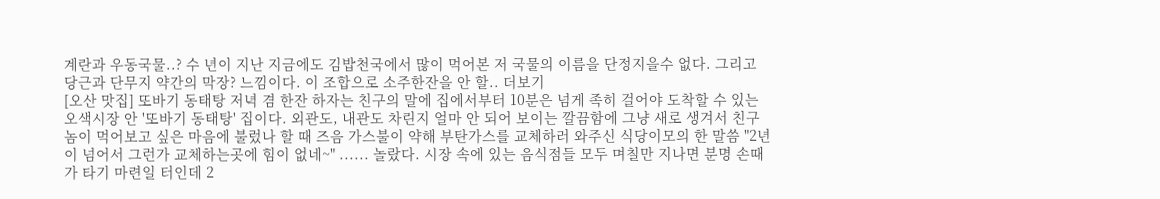계란과 우동국물..? 수 년이 지난 지금에도 김밥천국에서 많이 먹어본 저 국물의 이름을 단정지을수 없다. 그리고 당근과 단무지 약간의 막장? 느낌이다. 이 조합으로 소주한잔을 안 할.. 더보기
[오산 맛집] 또바기 동태탕 저녁 겸 한잔 하자는 친구의 말에 집에서부터 10분은 넘게 족히 걸어야 도착할 수 있는 오색시장 안 '또바기 동태탕' 집이다. 외관도, 내관도 차린지 얼마 안 되어 보이는 깔끔함에 그냥 새로 생겨서 친구놈이 먹어보고 싶은 마음에 불렀나 할 때 즈음 가스불이 약해 부탄가스를 교체하러 와주신 식당이모의 한 말씀 "2년이 넘어서 그런가 교체하는곳에 힘이 없네~" ...... 놀랐다. 시장 속에 있는 음식점들 모두 며칠만 지나면 분명 손때가 타기 마련일 터인데 2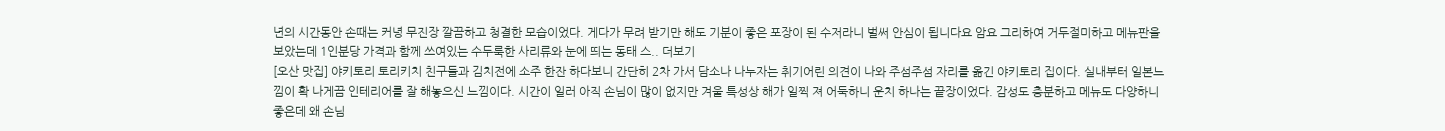년의 시간동안 손때는 커녕 무진장 깔끔하고 청결한 모습이었다. 게다가 무려 받기만 해도 기분이 좋은 포장이 된 수저라니 벌써 안심이 됩니다요 암요 그리하여 거두절미하고 메뉴판을 보았는데 1인분당 가격과 함께 쓰여있는 수두룩한 사리류와 눈에 띄는 동태 스.. 더보기
[오산 맛집] 야키토리 토리키치 친구들과 김치전에 소주 한잔 하다보니 간단히 2차 가서 담소나 나누자는 취기어린 의견이 나와 주섬주섬 자리를 옮긴 야키토리 집이다. 실내부터 일본느낌이 확 나게끔 인테리어를 잘 해놓으신 느낌이다. 시간이 일러 아직 손님이 많이 없지만 겨울 특성상 해가 일찍 져 어둑하니 운치 하나는 끝장이었다. 감성도 충분하고 메뉴도 다양하니 좋은데 왜 손님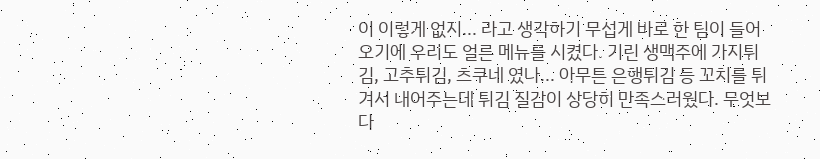이 이렇게 없지... 라고 생각하기 무섭게 바로 한 팀이 들어오기에 우리도 얼른 메뉴를 시켰다. 기린 생맥주에 가지튀김, 고추튀김, 츠쿠네 였나... 아무튼 은행튀김 등 꼬치를 튀겨서 내어주는데 튀김 질감이 상당히 만족스러웠다. 무엇보다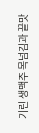기린 생맥주 목넘김과 끝맛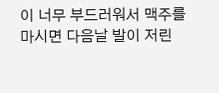이 너무 부드러워서 맥주를 마시면 다음날 발이 저린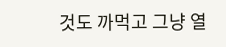것도 까먹고 그냥 열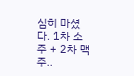심히 마셨다. 1차 소주 + 2차 맥주..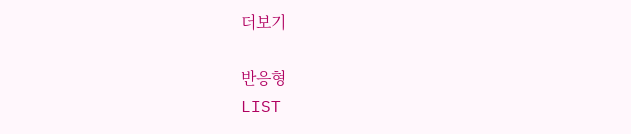더보기

반응형
LIST